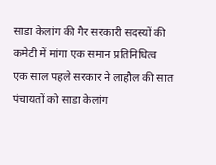साडा केलांग की गैर सरकारी सदस्यों की कमेटी में मांगा एक समान प्रतिनिधित्व
एक साल पहले सरकार ने लाहौल की सात पंचायतों को साडा केलांग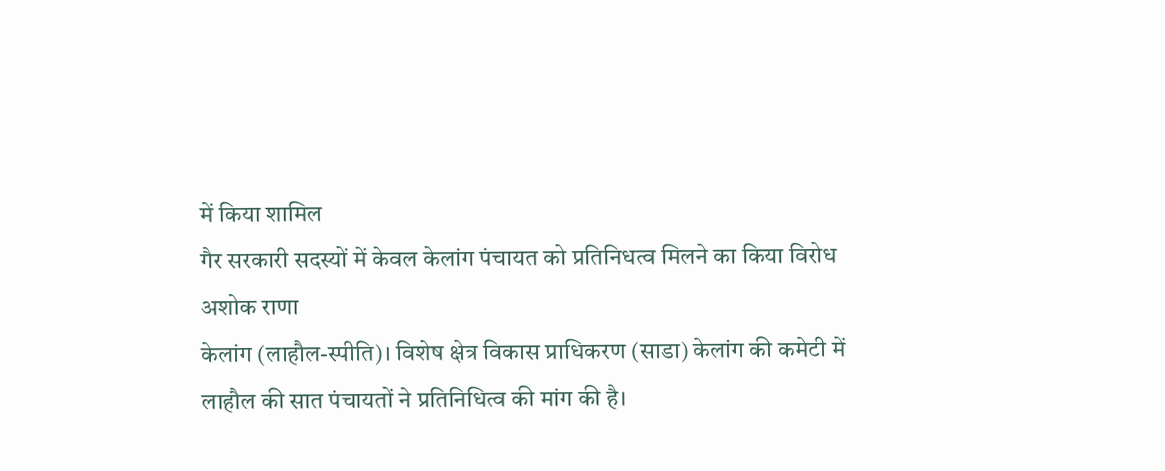में किया शामिल
गैर सरकारी सदस्यों में केवल केलांग पंचायत को प्रतिनिधत्व मिलने का किया विरोध
अशोक राणा
केलांग (लाहौल-स्पीति)। विशेष क्षेत्र विकास प्राधिकरण (साडा) केलांग की कमेटी में लाहौल की सात पंचायतों ने प्रतिनिधित्व की मांग की है।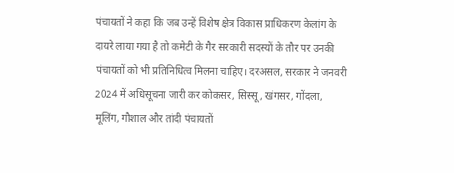पंचायतों ने कहा कि जब उन्हें विशेष क्षेत्र विकास प्राधिकरण केलांग के दायरे लाया गया है तो कमेटी के गैर सरकारी सदस्यों के तौर पर उनकी पंचायतों को भी प्रतिनिधित्व मिलना चाहिए। दरअसल, सरकार ने जनवरी 2024 में अधिसूचना जारी कर कोकसर, सिस्सू, खंगसर, गोंदला, मूलिंग, गौशाल और तांदी पंचायतों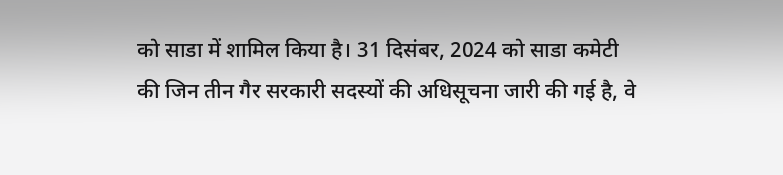को साडा में शामिल किया है। 31 दिसंबर, 2024 को साडा कमेटी की जिन तीन गैर सरकारी सदस्यों की अधिसूचना जारी की गई है, वे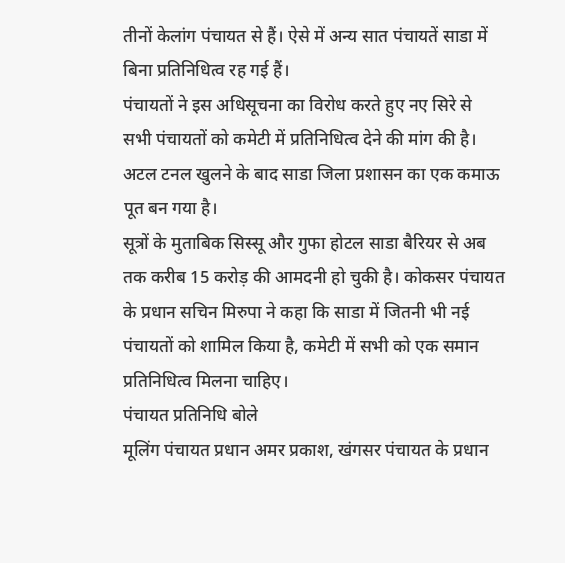तीनों केलांग पंचायत से हैं। ऐसे में अन्य सात पंचायतें साडा में बिना प्रतिनिधित्व रह गई हैं।
पंचायतों ने इस अधिसूचना का विरोध करते हुए नए सिरे से सभी पंचायतों को कमेटी में प्रतिनिधित्व देने की मांग की है। अटल टनल खुलने के बाद साडा जिला प्रशासन का एक कमाऊ पूत बन गया है।
सूत्रों के मुताबिक सिस्सू और गुफा होटल साडा बैरियर से अब तक करीब 15 करोड़ की आमदनी हो चुकी है। कोकसर पंचायत के प्रधान सचिन मिरुपा ने कहा कि साडा में जितनी भी नई पंचायतों को शामिल किया है, कमेटी में सभी को एक समान प्रतिनिधित्व मिलना चाहिए।
पंचायत प्रतिनिधि बोले
मूलिंग पंचायत प्रधान अमर प्रकाश, खंगसर पंचायत के प्रधान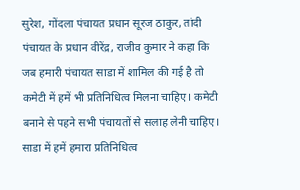सुरेश, गोंदला पंचायत प्रधान सूरज ठाकुर, तांदी पंचायत के प्रधान वीरेंद्र, राजीव कुमार ने कहा कि जब हमारी पंचायत साडा में शामिल की गई है तो कमेटी में हमें भी प्रतिनिधित्व मिलना चाहिए। कमेटी बनाने से पहने सभी पंचायतों से सलाह लेनी चाहिए। साडा में हमें हमारा प्रतिनिधित्व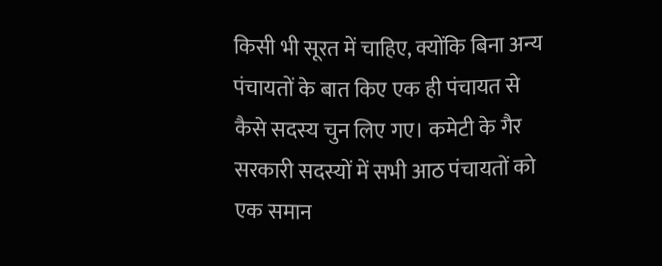किसी भी सूरत में चाहिए, क्योंकि बिना अन्य पंचायतों के बात किए एक ही पंचायत से कैसे सदस्य चुन लिए गए। कमेटी के गैर सरकारी सदस्यों में सभी आठ पंचायतों को एक समान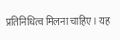प्रतिनिधित्व मिलना चाहिए। यह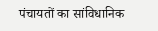पंचायतों का सांविधानिक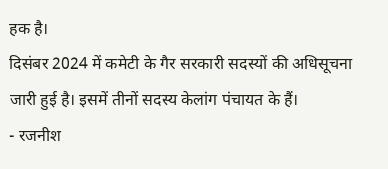हक है।
दिसंबर 2024 में कमेटी के गैर सरकारी सदस्यों की अधिसूचना जारी हुई है। इसमें तीनों सदस्य केलांग पंचायत के हैं।
- रजनीश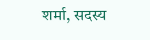शर्मा, सदस्य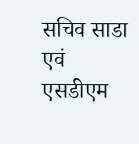सचिव साडा एवं एसडीएम